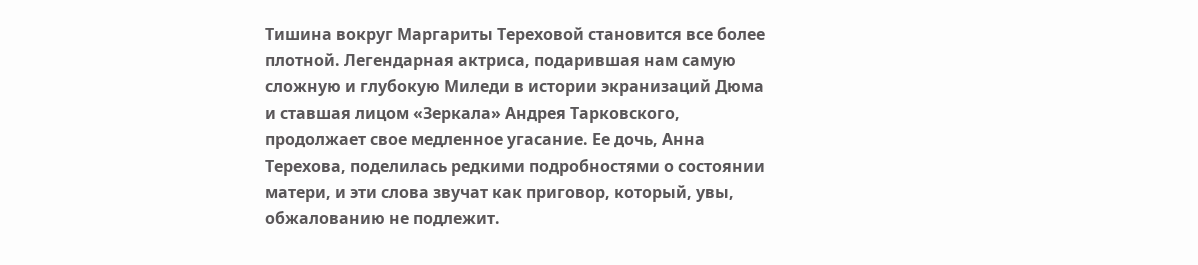Тишина вокруг Маргариты Тереховой становится все более плотной. Легендарная актриса, подарившая нам самую сложную и глубокую Миледи в истории экранизаций Дюма и ставшая лицом «Зеркала» Андрея Тарковского, продолжает свое медленное угасание. Ее дочь, Анна Терехова, поделилась редкими подробностями о состоянии матери, и эти слова звучат как приговор, который, увы, обжалованию не подлежит.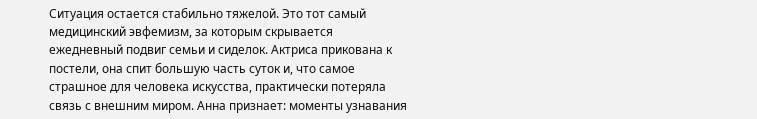Ситуация остается стабильно тяжелой. Это тот самый медицинский эвфемизм, за которым скрывается ежедневный подвиг семьи и сиделок. Актриса прикована к постели, она спит большую часть суток и, что самое страшное для человека искусства, практически потеряла связь с внешним миром. Анна признает: моменты узнавания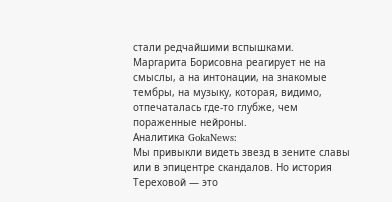стали редчайшими вспышками. Маргарита Борисовна реагирует не на смыслы, а на интонации, на знакомые тембры, на музыку, которая, видимо, отпечаталась где-то глубже, чем пораженные нейроны.
Аналитика GokaNews:
Мы привыкли видеть звезд в зените славы или в эпицентре скандалов. Но история Тереховой — это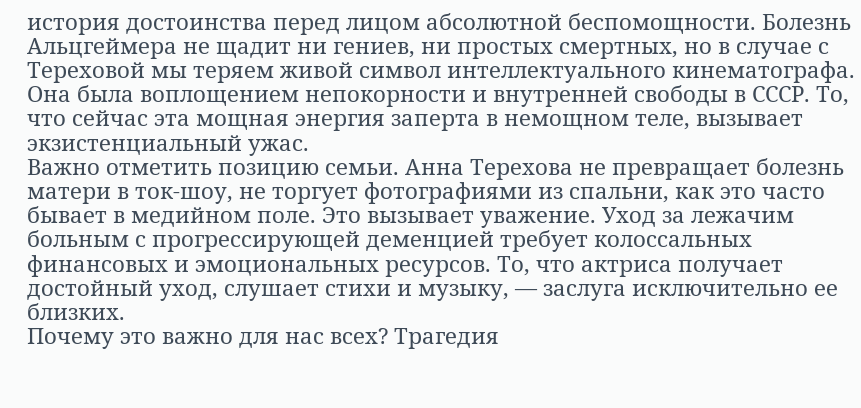история достоинства перед лицом абсолютной беспомощности. Болезнь Альцгеймера не щадит ни гениев, ни простых смертных, но в случае с Тереховой мы теряем живой символ интеллектуального кинематографа. Она была воплощением непокорности и внутренней свободы в СССР. То, что сейчас эта мощная энергия заперта в немощном теле, вызывает экзистенциальный ужас.
Важно отметить позицию семьи. Анна Терехова не превращает болезнь матери в ток-шоу, не торгует фотографиями из спальни, как это часто бывает в медийном поле. Это вызывает уважение. Уход за лежачим больным с прогрессирующей деменцией требует колоссальных финансовых и эмоциональных ресурсов. То, что актриса получает достойный уход, слушает стихи и музыку, — заслуга исключительно ее близких.
Почему это важно для нас всех? Трагедия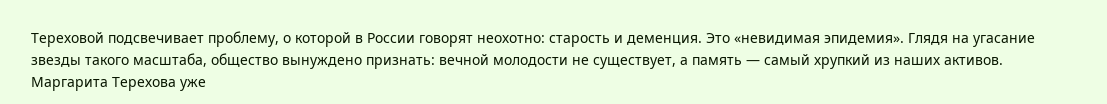Тереховой подсвечивает проблему, о которой в России говорят неохотно: старость и деменция. Это «невидимая эпидемия». Глядя на угасание звезды такого масштаба, общество вынуждено признать: вечной молодости не существует, а память — самый хрупкий из наших активов.
Маргарита Терехова уже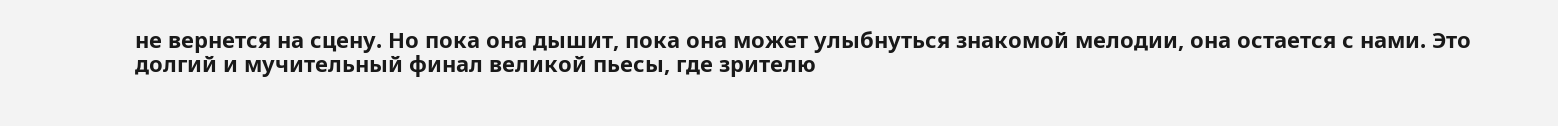не вернется на сцену. Но пока она дышит, пока она может улыбнуться знакомой мелодии, она остается с нами. Это долгий и мучительный финал великой пьесы, где зрителю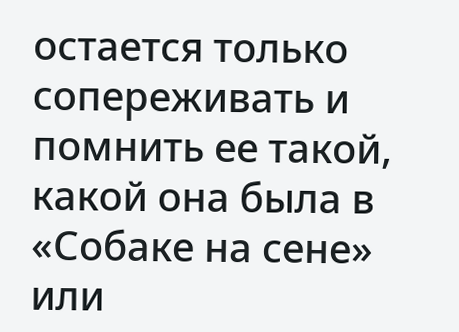остается только сопереживать и помнить ее такой, какой она была в «Собаке на сене» или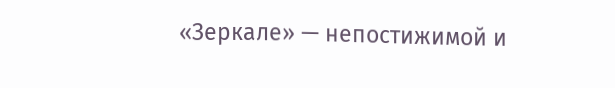«Зеркале» — непостижимой и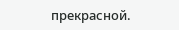прекрасной.